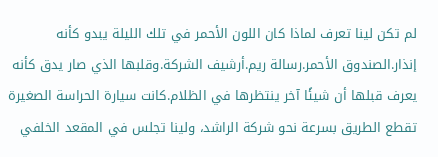لم تكن لينا تعرف لماذا كان اللون الأحمر في تلك الليلة يبدو كأنه إنذار.الصندوق الأحمر.رسالة ريم.أرشيف الشركة.وقلبها الذي صار يدق كأنه يعرف قبلها أن شيئًا آخر ينتظرها في الظلام.كانت سيارة الحراسة الصغيرة تقطع الطريق بسرعة نحو شركة الراشد، ولينا تجلس في المقعد الخلفي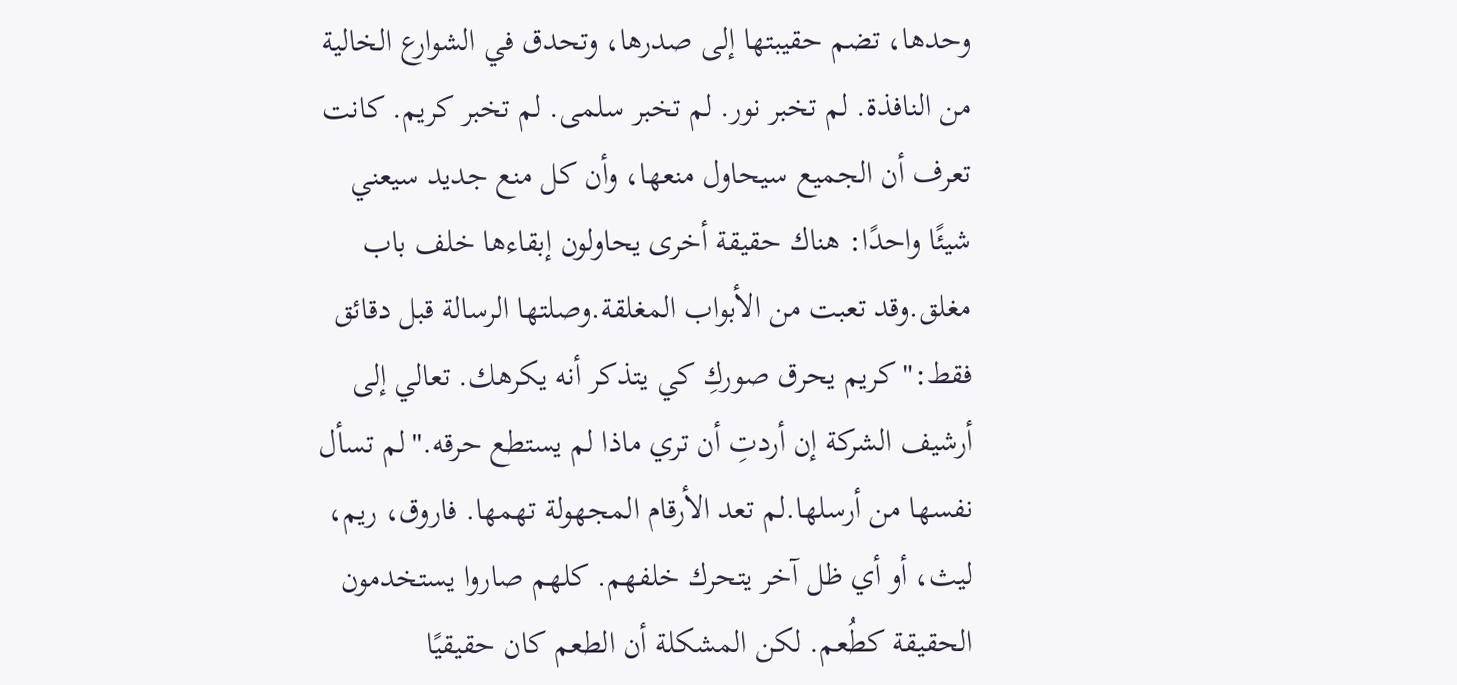وحدها، تضم حقيبتها إلى صدرها، وتحدق في الشوارع الخالية من النافذة. لم تخبر نور. لم تخبر سلمى. لم تخبر كريم. كانت تعرف أن الجميع سيحاول منعها، وأن كل منع جديد سيعني شيئًا واحدًا: هناك حقيقة أخرى يحاولون إبقاءها خلف باب مغلق.وقد تعبت من الأبواب المغلقة.وصلتها الرسالة قبل دقائق فقط:"كريم يحرق صوركِ كي يتذكر أنه يكرهك. تعالي إلى أرشيف الشركة إن أردتِ أن تري ماذا لم يستطع حرقه."لم تسأل نفسها من أرسلها.لم تعد الأرقام المجهولة تهمها. فاروق، ريم، ليث، أو أي ظل آخر يتحرك خلفهم. كلهم صاروا يستخدمون الحقيقة كطُعم. لكن المشكلة أن الطعم كان حقيقيًا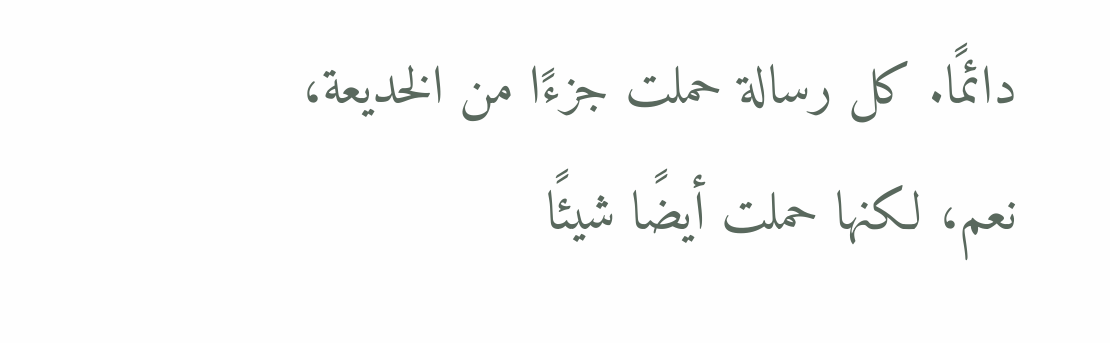دائمًا. كل رسالة حملت جزءًا من الخديعة، نعم، لكنها حملت أيضًا شيئًا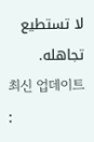لا تستطيع تجاهله.
최신 업데이트 :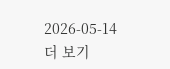2026-05-14 더 보기